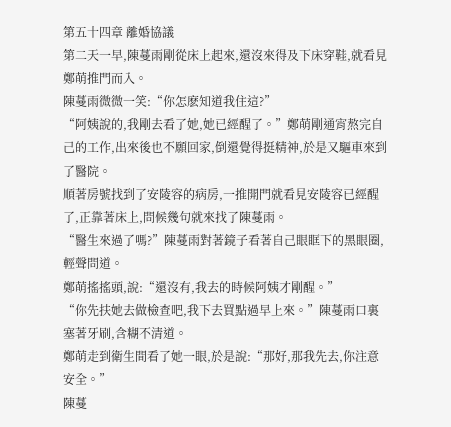第五十四章 離婚協議
第二天一早,陳蔓雨剛從床上起來,還沒來得及下床穿鞋,就看見鄭萌推門而入。
陳蔓雨微微一笑:“你怎麽知道我住這?”
“阿姨說的,我剛去看了她,她已經醒了。”鄭萌剛通宵熬完自己的工作,出來後也不願回家,倒還覺得挺精神,於是又驅車來到了醫院。
順著房號找到了安陵容的病房,一推開門就看見安陵容已經醒了,正靠著床上,問候幾句就來找了陳蔓雨。
“醫生來過了嗎?”陳蔓雨對著鏡子看著自己眼眶下的黑眼圈,輕聲問道。
鄭萌搖搖頭,說:“還沒有,我去的時候阿姨才剛醒。”
“你先扶她去做檢查吧,我下去買點過早上來。”陳蔓雨口裏塞著牙刷,含糊不清道。
鄭萌走到衛生間看了她一眼,於是說:“那好,那我先去,你注意安全。”
陳蔓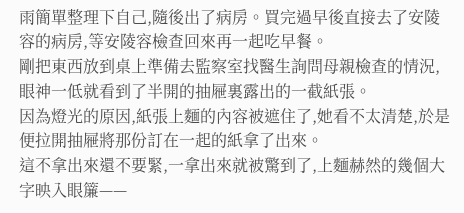雨簡單整理下自己,隨後出了病房。買完過早後直接去了安陵容的病房,等安陵容檢查回來再一起吃早餐。
剛把東西放到桌上準備去監察室找醫生詢問母親檢查的情況,眼神一低就看到了半開的抽屜裏露出的一截紙張。
因為燈光的原因,紙張上麵的內容被遮住了,她看不太清楚,於是便拉開抽屜將那份訂在一起的紙拿了出來。
這不拿出來還不要緊,一拿出來就被驚到了,上麵赫然的幾個大字映入眼簾——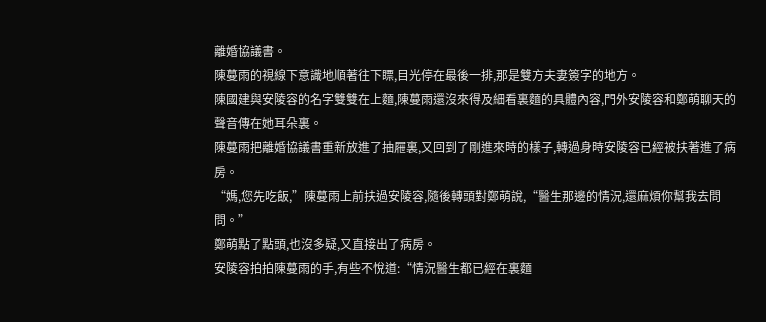離婚協議書。
陳蔓雨的視線下意識地順著往下瞟,目光停在最後一排,那是雙方夫妻簽字的地方。
陳國建與安陵容的名字雙雙在上麵,陳蔓雨還沒來得及細看裏麵的具體內容,門外安陵容和鄭萌聊天的聲音傳在她耳朵裏。
陳蔓雨把離婚協議書重新放進了抽屜裏,又回到了剛進來時的樣子,轉過身時安陵容已經被扶著進了病房。
“媽,您先吃飯,”陳蔓雨上前扶過安陵容,隨後轉頭對鄭萌說,“醫生那邊的情況,還麻煩你幫我去問問。”
鄭萌點了點頭,也沒多疑,又直接出了病房。
安陵容拍拍陳蔓雨的手,有些不悅道:“情況醫生都已經在裏麵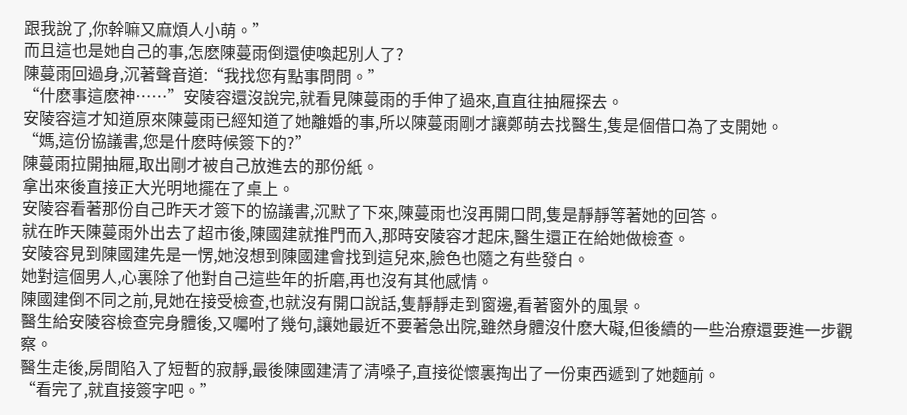跟我說了,你幹嘛又麻煩人小萌。”
而且這也是她自己的事,怎麽陳蔓雨倒還使喚起別人了?
陳蔓雨回過身,沉著聲音道:“我找您有點事問問。”
“什麽事這麽神……”安陵容還沒說完,就看見陳蔓雨的手伸了過來,直直往抽屜探去。
安陵容這才知道原來陳蔓雨已經知道了她離婚的事,所以陳蔓雨剛才讓鄭萌去找醫生,隻是個借口為了支開她。
“媽,這份協議書,您是什麽時候簽下的?”
陳蔓雨拉開抽屜,取出剛才被自己放進去的那份紙。
拿出來後直接正大光明地擺在了桌上。
安陵容看著那份自己昨天才簽下的協議書,沉默了下來,陳蔓雨也沒再開口問,隻是靜靜等著她的回答。
就在昨天陳蔓雨外出去了超市後,陳國建就推門而入,那時安陵容才起床,醫生還正在給她做檢查。
安陵容見到陳國建先是一愣,她沒想到陳國建會找到這兒來,臉色也隨之有些發白。
她對這個男人,心裏除了他對自己這些年的折磨,再也沒有其他感情。
陳國建倒不同之前,見她在接受檢查,也就沒有開口說話,隻靜靜走到窗邊,看著窗外的風景。
醫生給安陵容檢查完身體後,又囑咐了幾句,讓她最近不要著急出院,雖然身體沒什麽大礙,但後續的一些治療還要進一步觀察。
醫生走後,房間陷入了短暫的寂靜,最後陳國建清了清嗓子,直接從懷裏掏出了一份東西遞到了她麵前。
“看完了,就直接簽字吧。”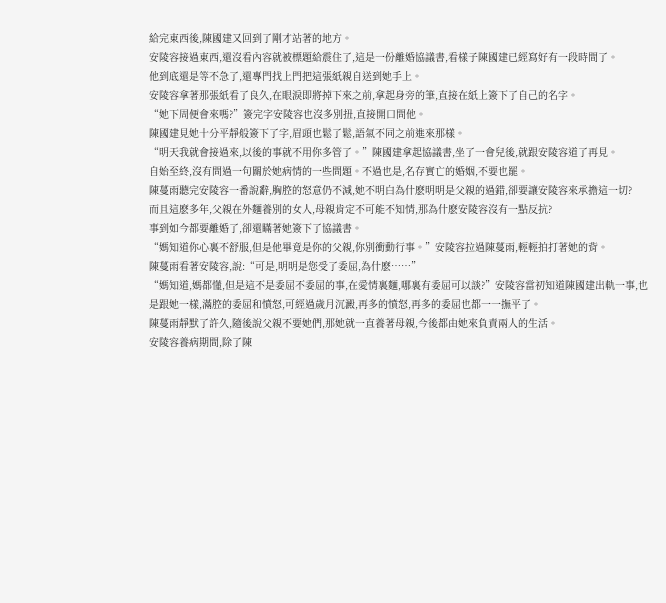給完東西後,陳國建又回到了剛才站著的地方。
安陵容接過東西,還沒看內容就被標題給震住了,這是一份離婚協議書,看樣子陳國建已經寫好有一段時間了。
他到底還是等不急了,還專門找上門把這張紙親自送到她手上。
安陵容拿著那張紙看了良久,在眼淚即將掉下來之前,拿起身旁的筆,直接在紙上簽下了自己的名字。
“她下周便會來嗎?”簽完字安陵容也沒多別扭,直接開口問他。
陳國建見她十分平靜般簽下了字,眉頭也鬆了鬆,語氣不同之前進來那樣。
“明天我就會接過來,以後的事就不用你多管了。”陳國建拿起協議書,坐了一會兒後,就跟安陵容道了再見。
自始至終,沒有問過一句關於她病情的一些問題。不過也是,名存實亡的婚姻,不要也罷。
陳蔓雨聽完安陵容一番說辭,胸腔的怒意仍不減,她不明白為什麽明明是父親的過錯,卻要讓安陵容來承擔這一切?
而且這麽多年,父親在外麵養別的女人,母親肯定不可能不知情,那為什麽安陵容沒有一點反抗?
事到如今都要離婚了,卻還瞞著她簽下了協議書。
“媽知道你心裏不舒服,但是他畢竟是你的父親,你別衝動行事。”安陵容拉過陳蔓雨,輕輕拍打著她的背。
陳蔓雨看著安陵容,說:“可是,明明是您受了委屈,為什麽……”
“媽知道,媽都懂,但是這不是委屈不委屈的事,在愛情裏麵,哪裏有委屈可以談?”安陵容當初知道陳國建出軌一事,也是跟她一樣,滿腔的委屈和憤怒,可經過歲月沉澱,再多的憤怒,再多的委屈也都一一撫平了。
陳蔓雨靜默了許久,隨後說父親不要她們,那她就一直養著母親,今後都由她來負責兩人的生活。
安陵容養病期間,除了陳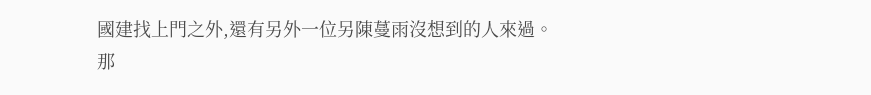國建找上門之外,還有另外一位另陳蔓雨沒想到的人來過。
那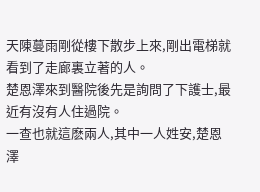天陳蔓雨剛從樓下散步上來,剛出電梯就看到了走廊裏立著的人。
楚恩澤來到醫院後先是詢問了下護士,最近有沒有人住過院。
一查也就這麽兩人,其中一人姓安,楚恩澤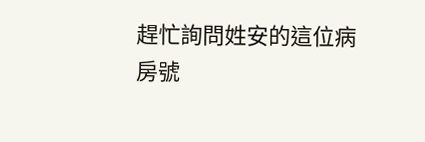趕忙詢問姓安的這位病房號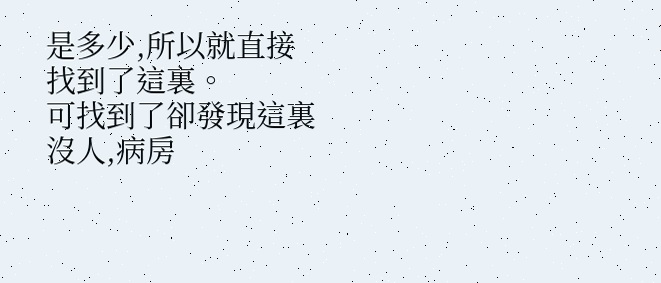是多少,所以就直接找到了這裏。
可找到了卻發現這裏沒人,病房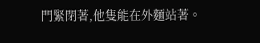門緊閉著,他隻能在外麵站著。